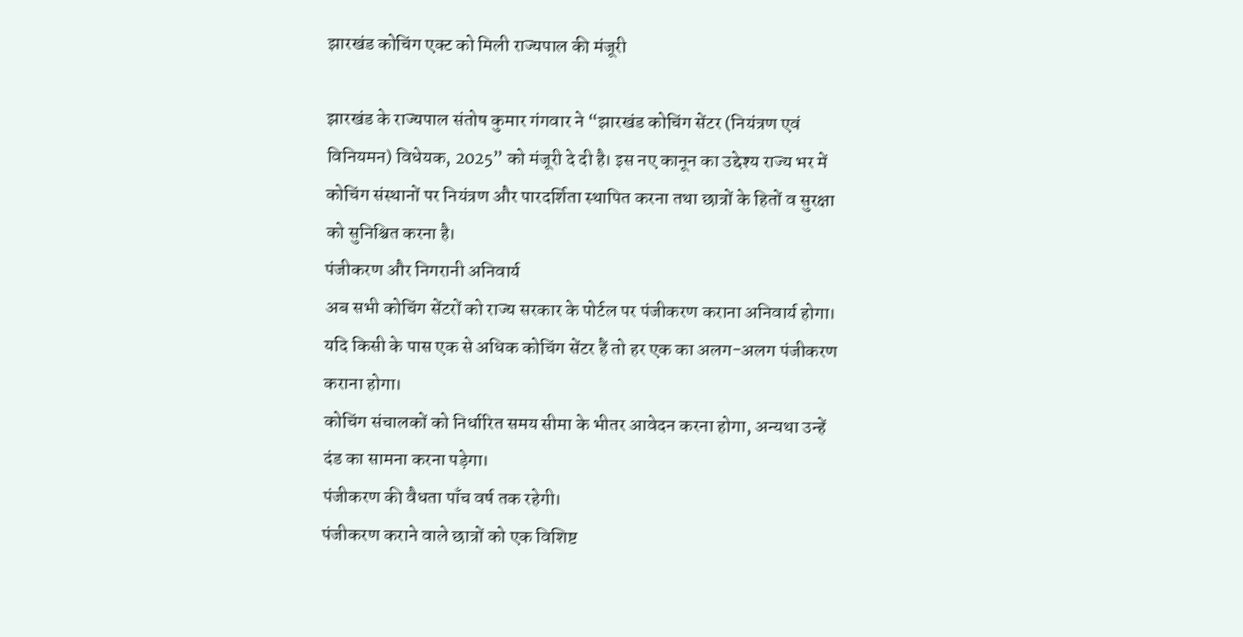झारखंड कोचिंग एक्ट को मिली राज्यपाल की मंजूरी

झारखंड के राज्यपाल संतोष कुमार गंगवार ने “झारखंड कोचिंग सेंटर (नियंत्रण एवं विनियमन) विधेयक, 2025” को मंजूरी दे दी है। इस नए कानून का उद्देश्य राज्य भर में कोचिंग संस्थानों पर नियंत्रण और पारदर्शिता स्थापित करना तथा छात्रों के हितों व सुरक्षा को सुनिश्चित करना है।
पंजीकरण और निगरानी अनिवार्य
अब सभी कोचिंग सेंटरों को राज्य सरकार के पोर्टल पर पंजीकरण कराना अनिवार्य होगा।
यदि किसी के पास एक से अधिक कोचिंग सेंटर हैं तो हर एक का अलग-अलग पंजीकरण कराना होगा।
कोचिंग संचालकों को निर्धारित समय सीमा के भीतर आवेदन करना होगा, अन्यथा उन्हें दंड का सामना करना पड़ेगा।
पंजीकरण की वैधता पाँच वर्ष तक रहेगी।
पंजीकरण कराने वाले छात्रों को एक विशिष्ट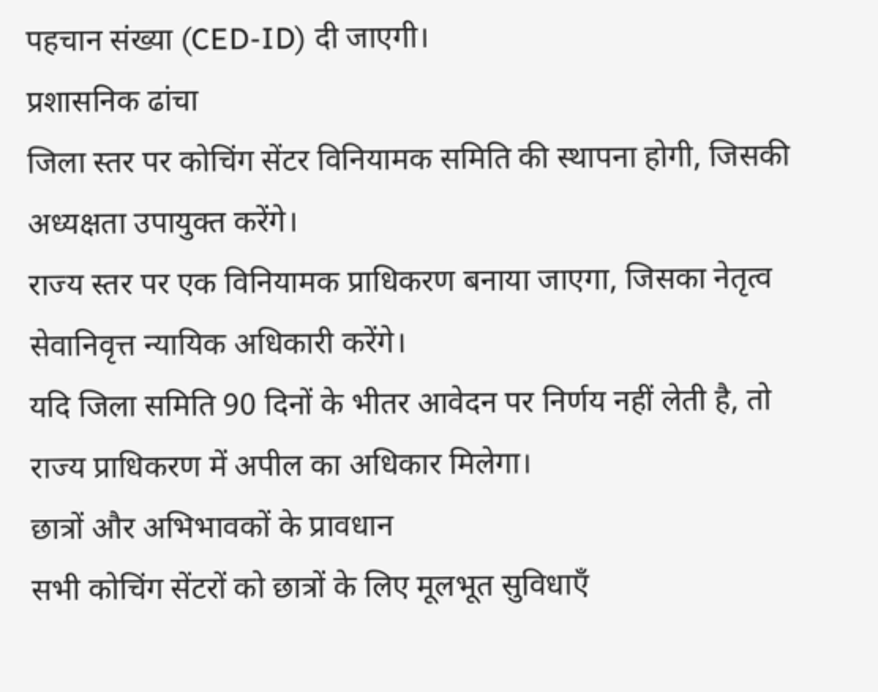पहचान संख्या (CED-ID) दी जाएगी।
प्रशासनिक ढांचा
जिला स्तर पर कोचिंग सेंटर विनियामक समिति की स्थापना होगी, जिसकी अध्यक्षता उपायुक्त करेंगे।
राज्य स्तर पर एक विनियामक प्राधिकरण बनाया जाएगा, जिसका नेतृत्व सेवानिवृत्त न्यायिक अधिकारी करेंगे।
यदि जिला समिति 90 दिनों के भीतर आवेदन पर निर्णय नहीं लेती है, तो राज्य प्राधिकरण में अपील का अधिकार मिलेगा।
छात्रों और अभिभावकों के प्रावधान
सभी कोचिंग सेंटरों को छात्रों के लिए मूलभूत सुविधाएँ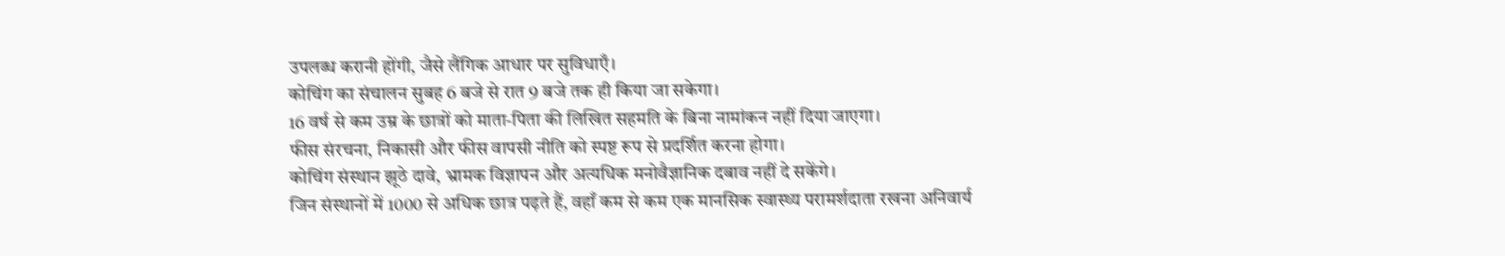उपलब्ध करानी होंगी, जैसे लैंगिक आधार पर सुविधाएँ।
कोचिंग का संचालन सुबह 6 बजे से रात 9 बजे तक ही किया जा सकेगा।
16 वर्ष से कम उम्र के छात्रों को माता-पिता की लिखित सहमति के बिना नामांकन नहीं दिया जाएगा।
फीस संरचना, निकासी और फीस वापसी नीति को स्पष्ट रूप से प्रदर्शित करना होगा।
कोचिंग संस्थान झूठे दावे, भ्रामक विज्ञापन और अत्यधिक मनोवैज्ञानिक दबाव नहीं दे सकेंगे।
जिन संस्थानों में 1000 से अधिक छात्र पढ़ते हैं, वहाँ कम से कम एक मानसिक स्वास्थ्य परामर्शदाता रखना अनिवार्य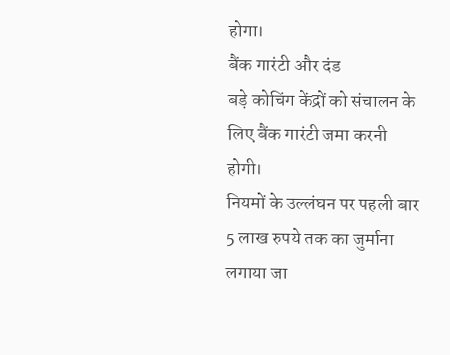होगा।
बैंक गारंटी और दंड
बड़े कोचिंग केंद्रों को संचालन के लिए बैंक गारंटी जमा करनी होगी।
नियमों के उल्लंघन पर पहली बार 5 लाख रुपये तक का जुर्माना लगाया जा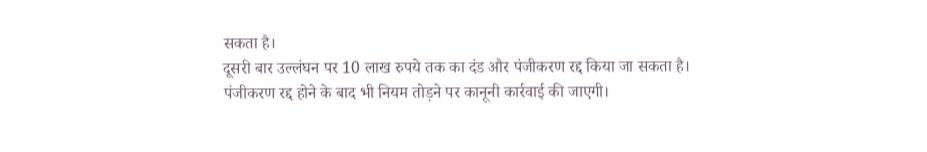सकता है।
दूसरी बार उल्लंघन पर 10 लाख रुपये तक का दंड और पंजीकरण रद्द किया जा सकता है।
पंजीकरण रद्द होने के बाद भी नियम तोड़ने पर कानूनी कार्रवाई की जाएगी।